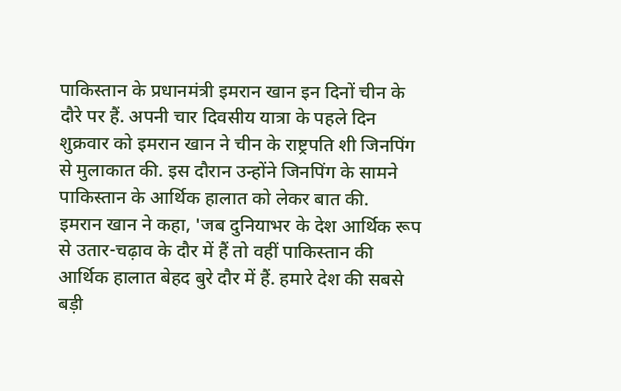पाकिस्तान के प्रधानमंत्री इमरान खान इन दिनों चीन के दौरे पर हैं. अपनी चार दिवसीय यात्रा के पहले दिन शुक्रवार को इमरान खान ने चीन के राष्ट्रपति शी जिनपिंग से मुलाकात की. इस दौरान उन्होंने जिनपिंग के सामने पाकिस्तान के आर्थिक हालात को लेकर बात की.
इमरान खान ने कहा, 'जब दुनियाभर के देश आर्थिक रूप से उतार-चढ़ाव के दौर में हैं तो वहीं पाकिस्तान की आर्थिक हालात बेहद बुरे दौर में हैं. हमारे देश की सबसे बड़ी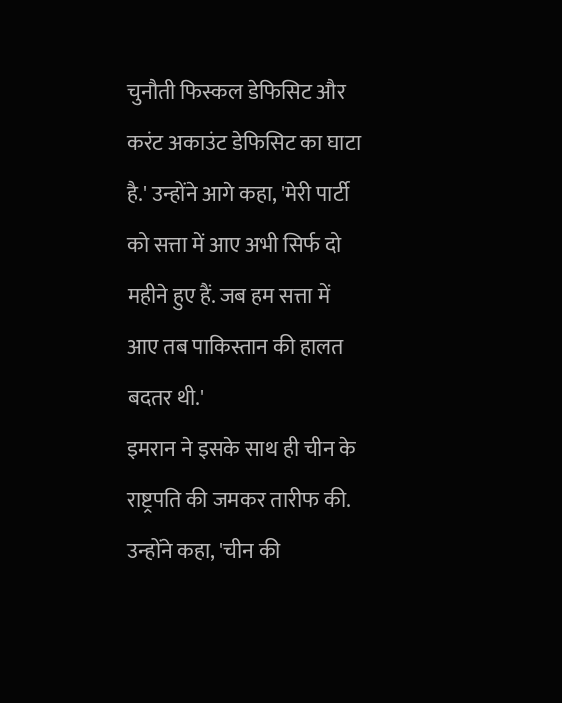चुनौती फिस्कल डेफिसिट और करंट अकाउंट डेफिसिट का घाटा है.' उन्होंने आगे कहा, 'मेरी पार्टी को सत्ता में आए अभी सिर्फ दो महीने हुए हैं. जब हम सत्ता में आए तब पाकिस्तान की हालत बदतर थी.'
इमरान ने इसके साथ ही चीन के राष्ट्रपति की जमकर तारीफ की. उन्होंने कहा, 'चीन की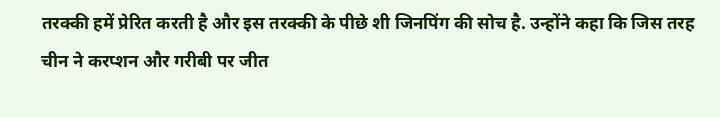तरक्की हमें प्रेरित करती है और इस तरक्की के पीछे शी जिनपिंग की सोच है. उन्होंने कहा कि जिस तरह चीन ने करप्शन और गरीबी पर जीत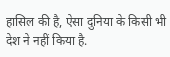हासिल की है, ऐसा दुनिया के किसी भी देश ने नहीं किया है.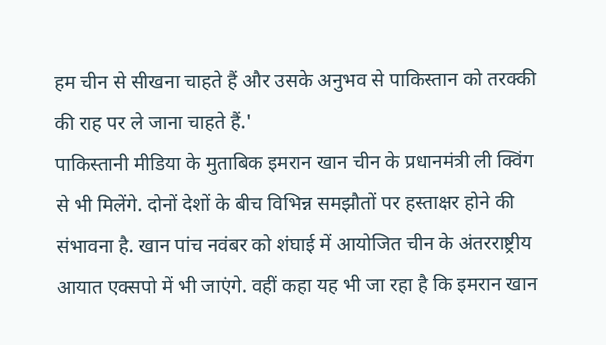हम चीन से सीखना चाहते हैं और उसके अनुभव से पाकिस्तान को तरक्की की राह पर ले जाना चाहते हैं.'
पाकिस्तानी मीडिया के मुताबिक इमरान खान चीन के प्रधानमंत्री ली क्विंग से भी मिलेंगे. दोनों देशों के बीच विभिन्न समझौतों पर हस्ताक्षर होने की संभावना है. खान पांच नवंबर को शंघाई में आयोजित चीन के अंतरराष्ट्रीय आयात एक्सपो में भी जाएंगे. वहीं कहा यह भी जा रहा है कि इमरान खान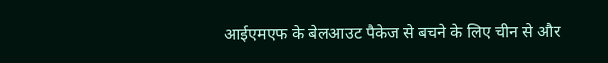आईएमएफ के बेलआउट पैकेज से बचने के लिए चीन से और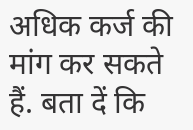अधिक कर्ज की मांग कर सकते हैं. बता दें कि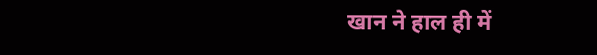खान ने हाल ही में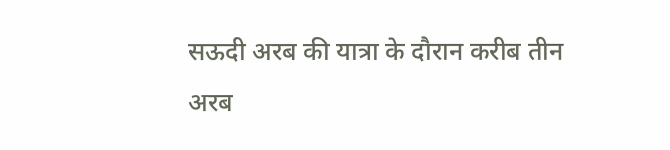सऊदी अरब की यात्रा के दौरान करीब तीन अरब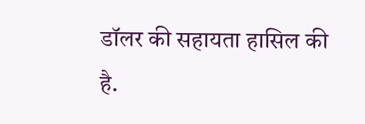डॉलर की सहायता हासिल की है.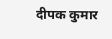दीपक कुमार